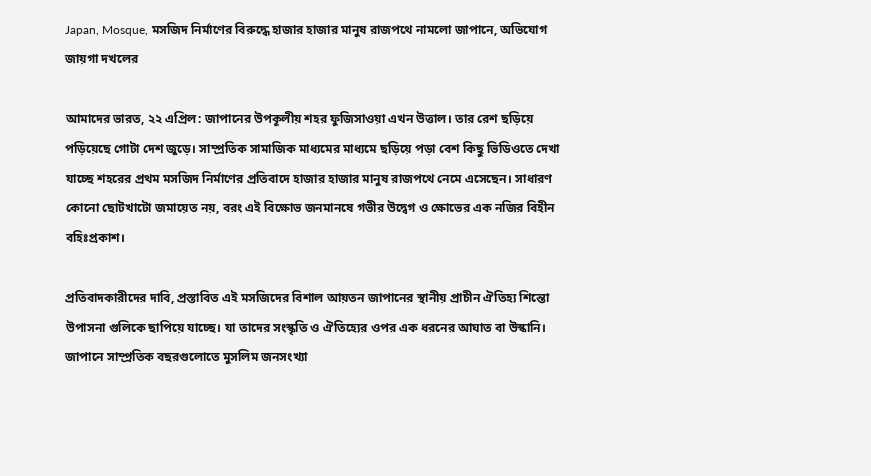Japan, Mosque, মসজিদ নির্মাণের বিরুদ্ধে হাজার হাজার মানুষ রাজপথে নামলো জাপানে, অভিযোগ জায়গা দখলের

আমাদের ভারত, ২২ এপ্রিল: জাপানের উপকূলীয় শহর ফুজিসাওয়া এখন উত্তাল। তার রেশ ছড়িয়ে পড়িয়েছে গোটা দেশ জুড়ে। সাম্প্রতিক সামাজিক মাধ্যমের মাধ্যমে ছড়িয়ে পড়া বেশ কিছু ভিডিওতে দেখা যাচ্ছে শহরের প্রথম মসজিদ নির্মাণের প্রতিবাদে হাজার হাজার মানুষ রাজপথে নেমে এসেছেন। সাধারণ কোনো ছোটখাটো জমায়েত নয়, বরং এই বিক্ষোভ জনমানষে গভীর উদ্বেগ ও ক্ষোভের এক নজির বিহীন বহিঃপ্রকাশ।

প্রতিবাদকারীদের দাবি, প্রস্তাবিত এই মসজিদের বিশাল আয়তন জাপানের স্থানীয় প্রাচীন ঐতিহ্য শিন্তো উপাসনা গুলিকে ছাপিয়ে যাচ্ছে। যা তাদের সংস্কৃতি ও ঐতিহ্যের ওপর এক ধরনের আঘাত বা উস্কানি। জাপানে সাম্প্রতিক বছরগুলোতে মুসলিম জনসংখ্যা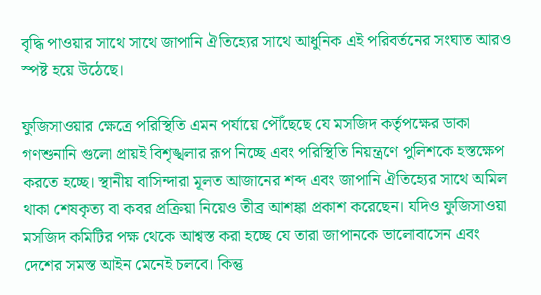বৃদ্ধি পাওয়ার সাথে সাথে জাপানি ঐতিহ্যের সাথে আধুনিক এই পরিবর্তনের সংঘাত আরও স্পষ্ট হয়ে উঠেছে।

ফুজিসাওয়ার ক্ষেত্রে পরিস্থিতি এমন পর্যায়ে পৌঁছেছে যে মসজিদ কর্তৃপক্ষের ডাকা গণশুনানি গুলো প্রায়ই বিশৃঙ্খলার রূপ নিচ্ছে এবং পরিস্থিতি নিয়ন্ত্রণে পুলিশকে হস্তক্ষেপ করতে হচ্ছে। স্থানীয় বাসিন্দারা মূলত আজানের শব্দ এবং জাপানি ঐতিহ্যের সাথে অমিল থাকা শেষকৃত্য বা কবর প্রক্রিয়া নিয়েও তীব্র আশঙ্কা প্রকাশ করেছেন। যদিও ফুজিসাওয়া মসজিদ কমিটির পক্ষ থেকে আশ্বস্ত করা হচ্ছে যে তারা জাপানকে ভালোবাসেন এবং দেশের সমস্ত আইন মেনেই চলবে। কিন্তু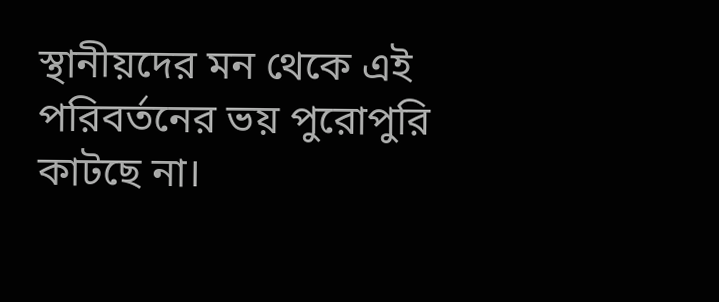স্থানীয়দের মন থেকে এই পরিবর্তনের ভয় পুরোপুরি কাটছে না।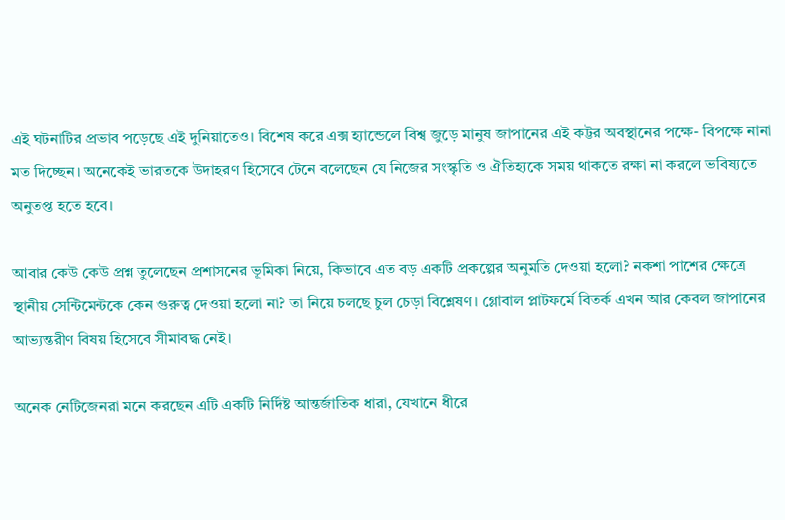এই ঘটনাটির প্রভাব পড়েছে এই দুনিয়াতেও। বিশেষ করে এক্স হ্যান্ডেলে বিশ্ব জুড়ে মানুষ জাপানের এই কট্টর অবস্থানের পক্ষে- বিপক্ষে নানা মত দিচ্ছেন। অনেকেই ভারতকে উদাহরণ হিসেবে টেনে বলেছেন যে নিজের সংস্কৃতি ও ঐতিহ্যকে সময় থাকতে রক্ষা না করলে ভবিষ্যতে অনুতপ্ত হতে হবে।

আবার কেউ কেউ প্রশ্ন তুলেছেন প্রশাসনের ভূমিকা নিয়ে, কিভাবে এত বড় একটি প্রকল্পের অনুমতি দেওয়া হলো? নকশা পাশের ক্ষেত্রে স্থানীয় সেন্টিমেন্টকে কেন গুরুত্ব দেওয়া হলো না? তা নিয়ে চলছে চুল চেড়া বিশ্লেষণ। গ্লোবাল প্লাটফর্মে বিতর্ক এখন আর কেবল জাপানের আভ্যন্তরীণ বিষয় হিসেবে সীমাবদ্ধ নেই।

অনেক নেটিজেনরা মনে করছেন এটি একটি নির্দিষ্ট আন্তর্জাতিক ধারা, যেখানে ধীরে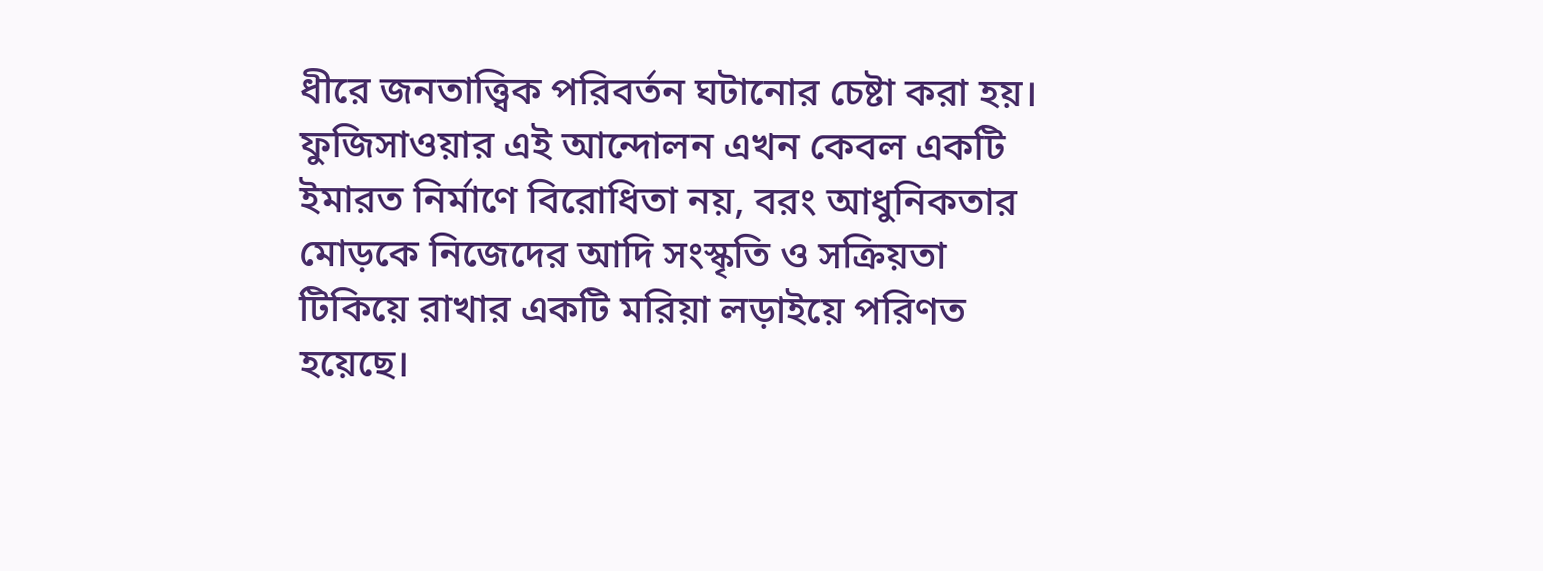ধীরে জনতাত্ত্বিক পরিবর্তন ঘটানোর চেষ্টা করা হয়। ফুজিসাওয়ার এই আন্দোলন এখন কেবল একটি ইমারত নির্মাণে বিরোধিতা নয়, বরং আধুনিকতার মোড়কে নিজেদের আদি সংস্কৃতি ও সক্রিয়তা টিকিয়ে রাখার একটি মরিয়া লড়াইয়ে পরিণত হয়েছে।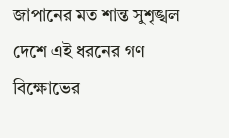জাপানের মত শান্ত সুশৃঙ্খল দেশে এই ধরনের গণ বিক্ষোভের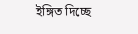ইঙ্গিত দিচ্ছে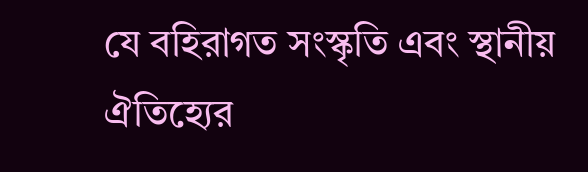যে বহিরাগত সংস্কৃতি এবং স্থানীয় ঐতিহ্যের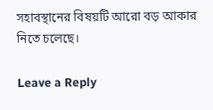সহাবস্থানের বিষয়টি আরো বড় আকার নিতে চলেছে।

Leave a Reply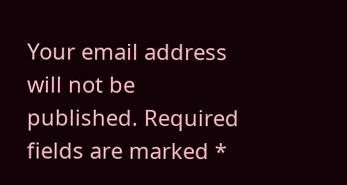Your email address will not be published. Required fields are marked *